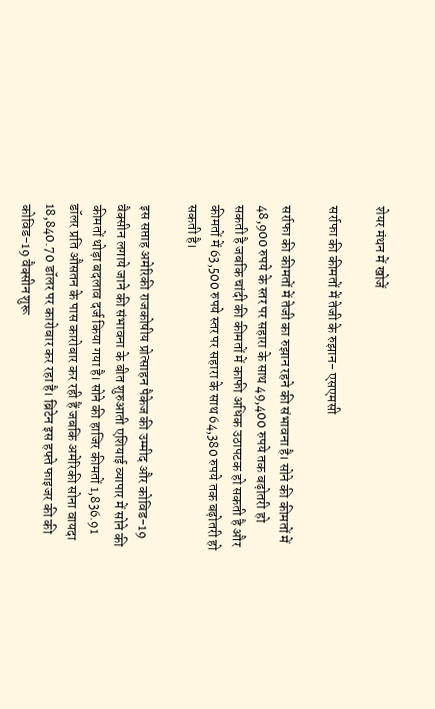शेयर मंथन में खोजें

सर्राफा की कीमतों में तेजी के रुझान- एसएमसी

सर्राफा की कीमतों में तेजी का रुझान रहने की संभावना है। सोने की कीमतों में 48,900 रुपये के स्तर पर सहारा के साथ 49,400 रुपये तक बढ़ोतरी हो सकती है जबकि चांदी की कीमतों में काफी अधिक उठापटक हो सकती है और कीमतों में 63,500 रुपये स्तर पर सहारा के साथ 64,380 रुपये तक बढ़ोतरी हो सकती है।

इस सप्ताह अमेरिकी राजकोषीय प्रोत्साहन पैकेज की उम्मीद और कोविड-19 वैक्सीन लगाये जाने की संभावना के बीत शुरुआती एशियाई व्यापार में सोने की कीमतों थोड़ा बदलाव दर्ज किया गया है। सोने की हाजिर कीमतों 1,836.91 डॉलर प्रति औसतन के पास कारोबार कर रही हैं जबकि अमेरिकी सोना वायदा 18,840.70 डॉलर पर कारोबार कर रहा है। ब्रिटेन इस हफ्ते फाइजर की की कोविड-19 वैक्सीन शुरू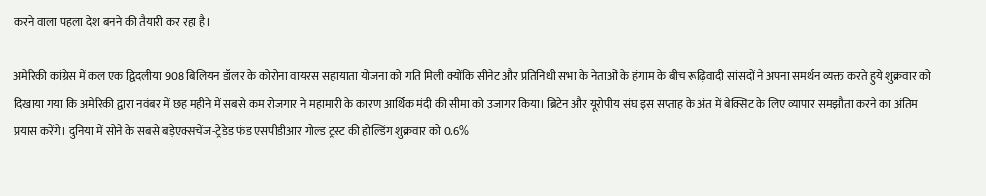करने वाला पहला देश बनने की तैयारी कर रहा है।

अमेरिकी कांग्रेस में कल एक द्विदलीया 908 बिलियन डॉलर के कोरोना वायरस सहायाता योजना को गति मिली क्योंकि सीनेट और प्रतिनिधी सभा के नेताओं के हंगाम के बीच रूढ़िवादी सांसदों ने अपना समर्थन व्यक्त करते हुये शुक्रवार को दिखाया गया कि अमेरिकी द्वारा नवंबर में छह महीने में सबसे कम रोजगार ने महामारी के कारण आर्थिक मंदी की सीमा को उजागर किया। ब्रिटेन और यूरोपीय संघ इस सप्ताह के अंत में बेक्सिट के लिए व्यापार समझौता करने का अंतिम प्रयास करेंगे। दुनिया में सोने के सबसे बड़ेएक्सचेंज-ट्रेडेड फंड एसपीडीआर गोल्ड ट्रस्ट की होल्डिंग शुक्रवार को 0.6%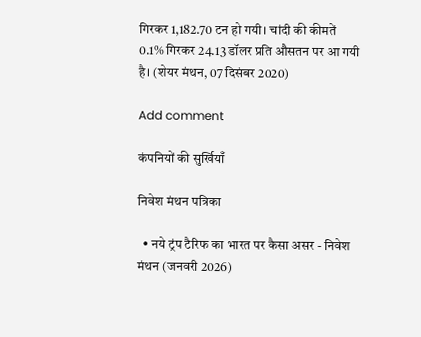गिरकर 1,182.70 टन हो गयी। चांदी की कीमतें 0.1% गिरकर 24.13 डॉलर प्रति औसतन पर आ गयी है। (शेयर मंथन, 07 दिसंबर 2020)

Add comment

कंपनियों की सुर्खियाँ

निवेश मंथन पत्रिका

  • नये ट्रंप टैरिफ का भारत पर कैसा असर - निवेश मंथन (जनवरी 2026)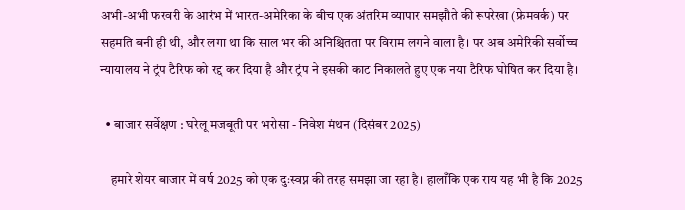अभी-अभी फरवरी के आरंभ में भारत-अमेरिका के बीच एक अंतरिम व्यापार समझौते की रूपरेखा (फ्रेमवर्क) पर सहमति बनी ही थी, और लगा था कि साल भर की अनिश्चितता पर विराम लगने वाला है। पर अब अमेरिकी सर्वोच्च न्यायालय ने ट्रंप टैरिफ को रद्द कर दिया है और ट्रंप ने इसकी काट निकालते हुए एक नया टैरिफ घोषित कर दिया है।

  • बाजार सर्वेक्षण : घरेलू मजबूती पर भरोसा - निवेश मंथन (दिसंबर 2025)

    हमारे शेयर बाजार में वर्ष 2025 को एक दुःस्वप्न की तरह समझा जा रहा है। हालाँकि एक राय यह भी है कि 2025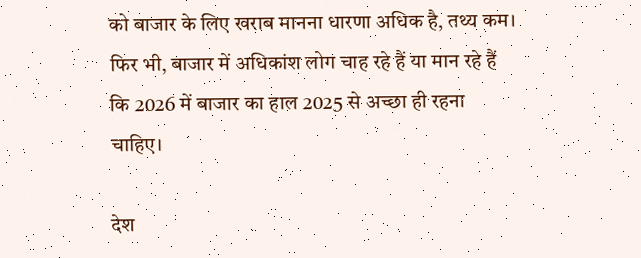को बाजार के लिए खराब मानना धारणा अधिक है, तथ्य कम। फिर भी, बाजार में अधिकांश लोग चाह रहे हैं या मान रहे हैं कि 2026 में बाजार का हाल 2025 से अच्छा ही रहना चाहिए।

देश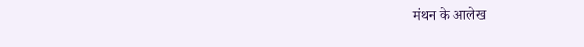मंथन के आलेख